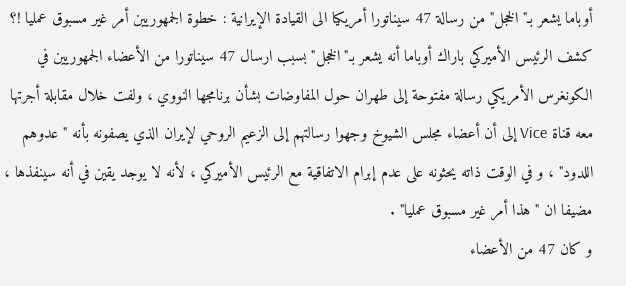أوباما يشعر بـ"الخجل" من رسالة 47 سيناتورا أمريكيا الى القيادة الإيرانية : خطوة الجمهوريين أمر غير مسبوق عمليا !؟
كشف الرئيس الأميركي باراك أوباما أنه يشعر بـ"الخجل" بسبب ارسال 47 سيناتورا من الأعضاء الجمهوريين في الكونغرس الأمريكي رسالة مفتوحة إلى طهران حول المفاوضات بشأن برنامجها النووي ، ولفت خلال مقابلة أجرتها معه قناة Vice إلى أن أعضاء مجلس الشيوخ وجهوا رسالتهم إلى الزعيم الروحي لإيران الذي يصفونه بأنه "عدوهم اللدود" ، و في الوقت ذاته يحثونه على عدم إبرام الاتفاقية مع الرئيس الأميركي ، لأنه لا يوجد يقين في أنه سينفذها ، مضيفا ان "هذا أمر غير مسبوق عمليا" .
و كان 47 من الأعضاء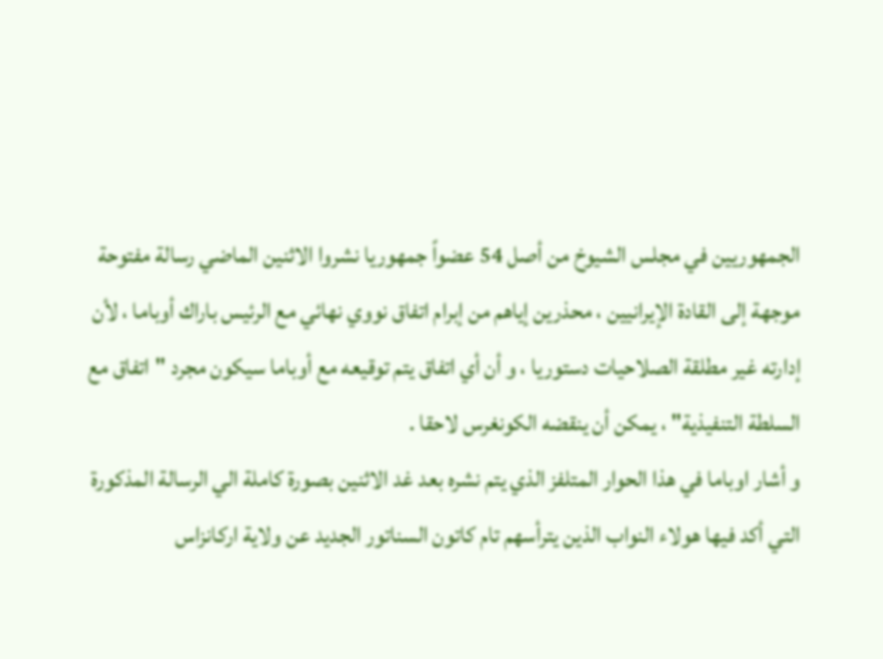الجمهوريين في مجلس الشيوخ من أصل 54 عضواً جمهوريا نشروا الاثنين الماضي رسالة مفتوحة موجهة إلى القادة الإيرانيين ، محذرين إياهم من إبرام اتفاق نووي نهائي مع الرئيس باراك أوباما ، لأن إدارته غير مطلقة الصلاحيات دستوريا ، و أن أي اتفاق يتم توقيعه مع أوباما سيكون مجرد "اتفاق مع السلطة التنفيذية" ، يمكن أن ينقضه الكونغرس لاحقا .
و أشار اوباما في هذا الحوار المتلفز الذي يتم نشره بعد غد الاثنين بصورة كاملة الي الرسالة المذكورة التي أكد فيها هولاء النواب الذين يترأسهم تام كاتون السناتور الجديد عن ولاية اركانزاس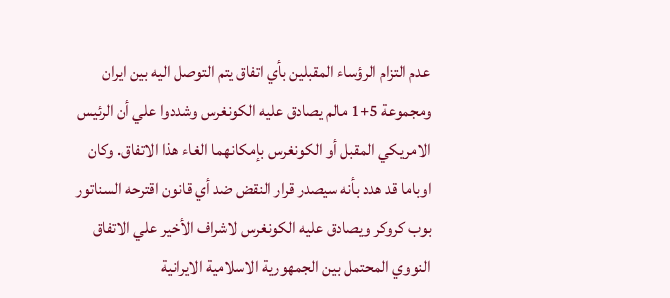عدم التزام الرؤساء المقبلين بأي اتفاق يتم التوصل اليه بين ايران ومجموعة 5+1 مالم يصادق عليه الكونغرس وشددوا علي أن الرئيس الامريكي المقبل أو الكونغرس بإمكانهما الغاء هذا الاتفاق. وكان اوباما قد هدد بأنه سيصدر قرار النقض ضد أي قانون اقترحه السناتور بوب كروكر ويصادق عليه الكونغرس لاشراف الأخير علي الاتفاق النووي المحتمل بين الجمهورية الاسلامية الايرانية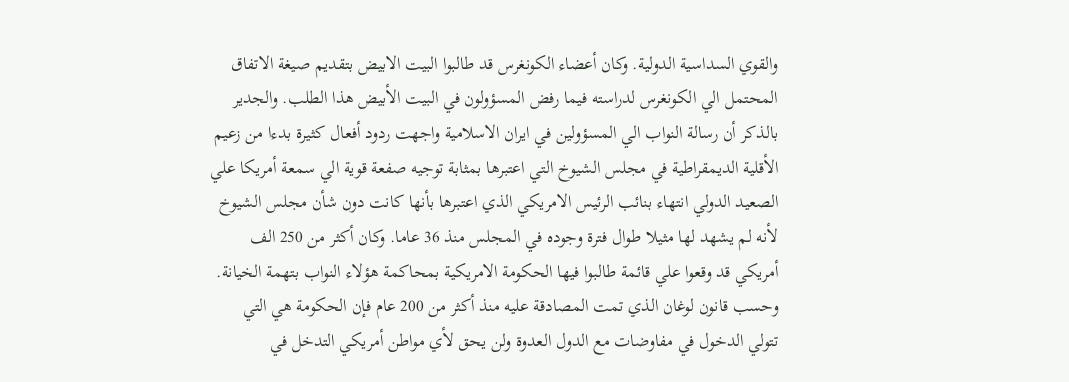والقوي السداسية الدولية. وكان أعضاء الكونغرس قد طالبوا البيت الابيض بتقديم صيغة الاتفاق المحتمل الي الكونغرس لدراسته فيما رفض المسؤولون في البيت الأبيض هذا الطلب. والجدير بالذكر أن رسالة النواب الي المسؤولين في ايران الاسلامية واجهت ردود أفعال كثيرة بدءا من زعيم الأقلية الديمقراطية في مجلس الشيوخ التي اعتبرها بمثابة توجيه صفعة قوية الي سمعة أمريكا علي الصعيد الدولي انتهاء بنائب الرئيس الامريكي الذي اعتبرها بأنها كانت دون شأن مجلس الشيوخ لأنه لم يشهد لها مثيلا طوال فترة وجوده في المجلس منذ 36 عاما. وكان أكثر من 250 الف أمريكي قد وقعوا علي قائمة طالبوا فيها الحكومة الامريكية بمحاكمة هؤلاء النواب بتهمة الخيانة. وحسب قانون لوغان الذي تمت المصادقة عليه منذ أكثر من 200 عام فإن الحكومة هي التي تتولي الدخول في مفاوضات مع الدول العدوة ولن يحق لأي مواطن أمريكي التدخل في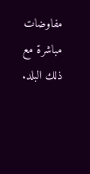مفاوضات مباشرة مع ذلك البلد.